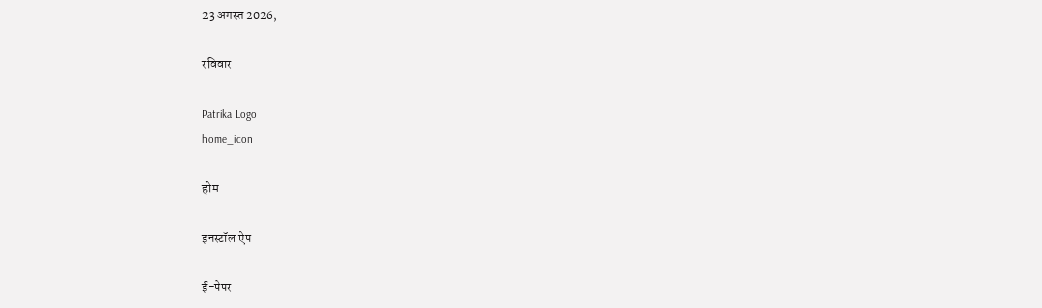23 अगस्त 2026,

रविवार

Patrika Logo
home_icon

होम

इनस्टॉल ऐप

ई-पेपर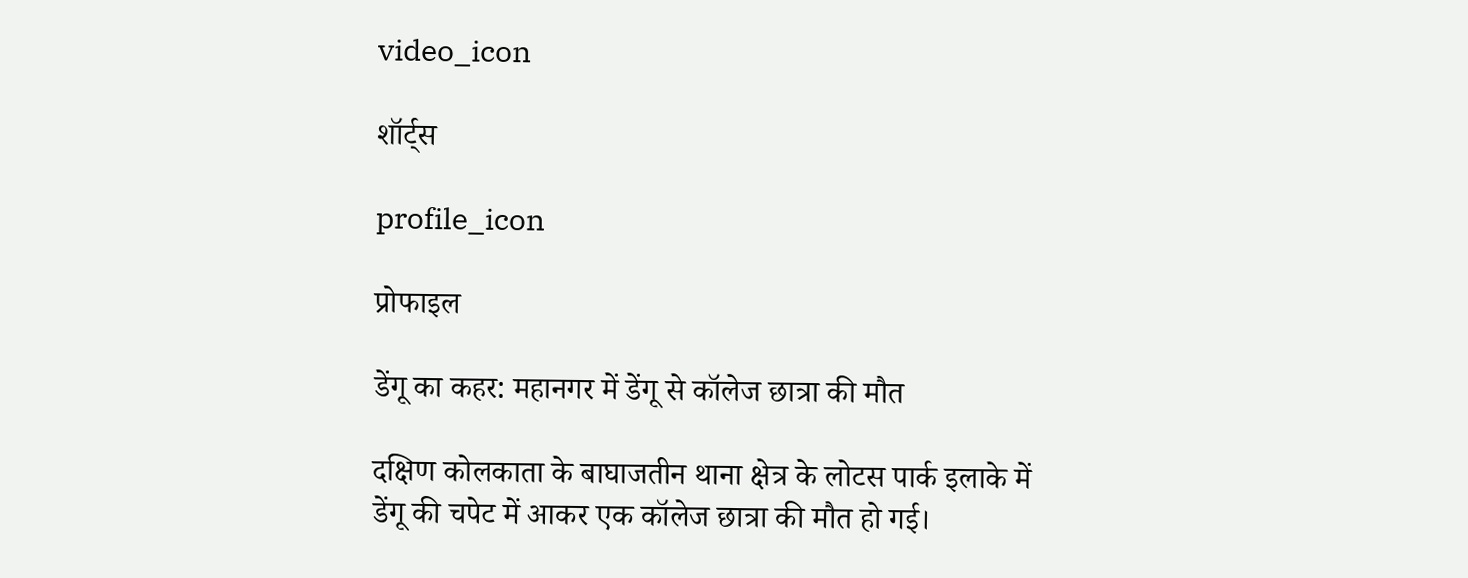video_icon

शॉर्ट्स

profile_icon

प्रोफाइल

डेंगू का कहर: महानगर में डेंगू से कॉलेज छात्रा की मौत

दक्षिण कोलकाता के बाघाजतीन थाना क्षेत्र के लोटस पार्क इलाके में डेंगू की चपेट में आकर एक कॉलेज छात्रा की मौत हो गई।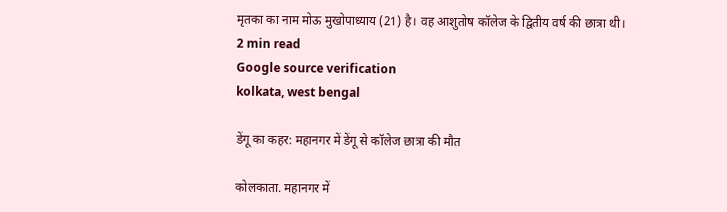मृतका का नाम मोऊ मुखोपाध्याय (21) है। वह आशुतोष कॉलेज के द्वितीय वर्ष की छात्रा थी।
2 min read
Google source verification
kolkata, west bengal

डेंगू का कहर: महानगर में डेंगू से कॉलेज छात्रा की मौत

कोलकाता. महानगर में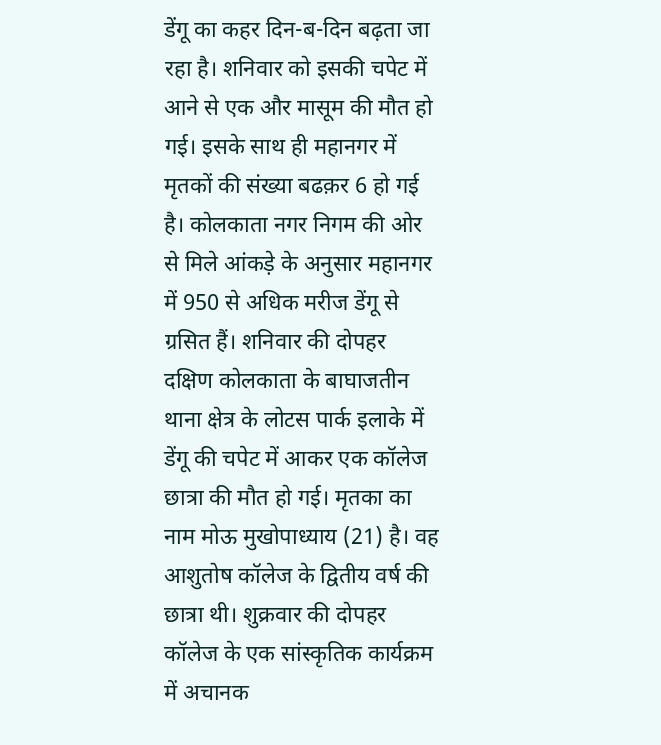डेंगू का कहर दिन-ब-दिन बढ़ता जा रहा है। शनिवार को इसकी चपेट में आने से एक और मासूम की मौत हो गई। इसके साथ ही महानगर में मृतकों की संख्या बढक़र 6 हो गई है। कोलकाता नगर निगम की ओर से मिले आंकड़े के अनुसार महानगर में 950 से अधिक मरीज डेंगू से ग्रसित हैं। शनिवार की दोपहर दक्षिण कोलकाता के बाघाजतीन थाना क्षेत्र के लोटस पार्क इलाके में डेंगू की चपेट में आकर एक कॉलेज छात्रा की मौत हो गई। मृतका का नाम मोऊ मुखोपाध्याय (21) है। वह आशुतोष कॉलेज के द्वितीय वर्ष की छात्रा थी। शुक्रवार की दोपहर कॉलेज के एक सांस्कृतिक कार्यक्रम में अचानक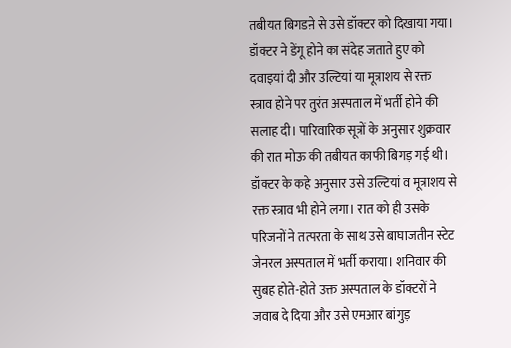तबीयत बिगडऩे से उसे डॉक्टर को दिखाया गया। डॉक्टर ने डेंगू होने का संदेह जताते हुए को दवाइयां दी और उल्टियां या मूत्राशय से रक्त स्त्राव होने पर तुरंत अस्पताल में भर्ती होने की सलाह दी। पारिवारिक सूत्रों के अनुसार शुक्रवार की रात मोऊ की तबीयत काफी बिगड़ गई थी। डॉक्टर के कहे अनुसार उसे उल्टियां व मूत्राशय से रक्त स्त्राव भी होने लगा। रात को ही उसके परिजनों ने तत्परता के साथ उसे बाघाजतीन स्टेट जेनरल अस्पताल में भर्ती कराया। शनिवार की सुबह होते-होते उक्त अस्पताल के डॉक्टरों ने जवाब दे दिया और उसे एमआर बांगुड़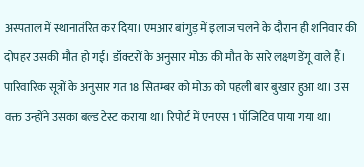अस्पताल में स्थानातंरित कर दिया। एमआर बांगुड़ में इलाज चलने के दौरान ही शनिवार की दोपहर उसकी मौत हो गई। डॉक्टरों के अनुसार मोऊ की मौत के सारे लक्ष्ण डेंगू वाले हैं। पारिवारिक सूत्रों के अनुसार गत 18 सितम्बर को मोऊ को पहली बार बुखार हुआ था। उस वक्त उन्होंने उसका बल्ड टेस्ट कराया था। रिपोर्ट में एनएस 1 पॉजिटिव पाया गया था।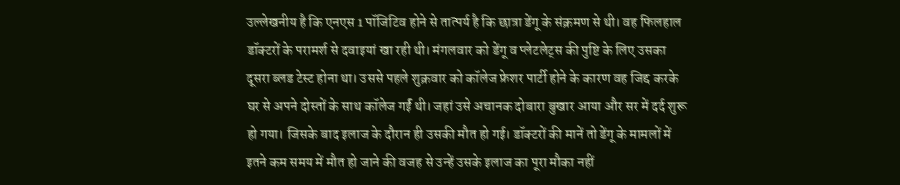उल्लेखनीय है कि एनएस 1 पॉजिटिव होने से तात्पर्य है कि छात्रा डेंगू के संक्रमण से थी। वह फिलहाल डॉक्टरों के परामर्श से दवाइयां खा रही थी। मंगलवार को डेंगू व प्लेटलेट्स की पुष्टि के लिए उसका दूसरा ब्लड टेस्ट होना था। उससे पहले शुक्रवार को कॉलेज फ्रेशर पार्टी होने के कारण वह जिद्द करके घर से अपने दोस्तों के साथ कॉलेज गर्ई थी। जहां उसे अचानक दोबारा बुखार आया और सर में दर्द शुरू हो गया। जिसके बाद इलाज के दौरान ही उसकी मौत हो गई। डॉक्टरों की मानें तो डेंगू के मामलों में इतने कम समय में मौत हो जाने की वजह से उन्हें उसके इलाज का पूरा मौका नहीं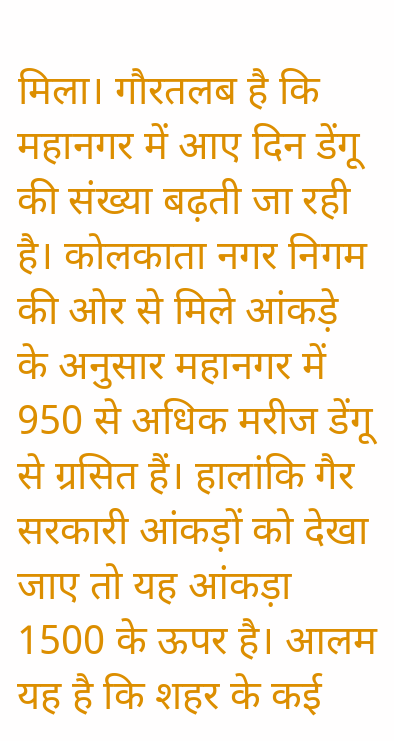मिला। गौरतलब है कि महानगर में आए दिन डेंगू की संख्या बढ़ती जा रही है। कोलकाता नगर निगम की ओर से मिले आंकड़े के अनुसार महानगर में 950 से अधिक मरीज डेंगू से ग्रसित हैं। हालांकि गैर सरकारी आंकड़ों को देखा जाए तो यह आंकड़ा 1500 के ऊपर है। आलम यह है कि शहर के कई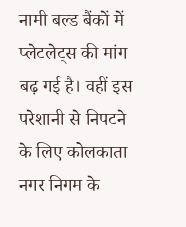नामी बल्ड बैंकों में प्लेटलेट्स की मांग बढ़ गई है। वहीं इस परेशानी से निपटने के लिए कोलकाता नगर निगम के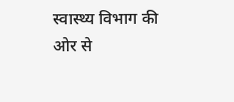स्वास्थ्य विभाग की ओर से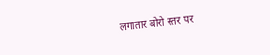लगातार बोरो स्तर पर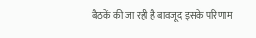बैठकें की जा रही है बावजूद इसके परिणाम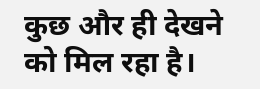कुछ और ही देखने को मिल रहा है।